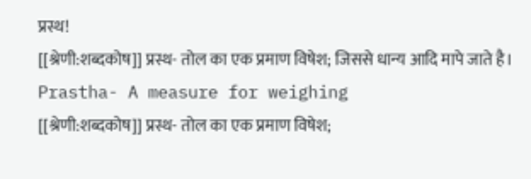प्रस्थ!
[[श्रेणी:शब्दकोष]] प्रस्थ- तोल का एक प्रमाण विषेश; जिससे धान्य आदि मापे जाते है। Prastha- A measure for weighing
[[श्रेणी:शब्दकोष]] प्रस्थ- तोल का एक प्रमाण विषेश;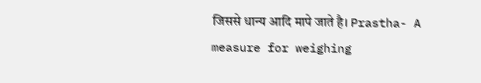जिससे धान्य आदि मापे जाते है। Prastha- A measure for weighing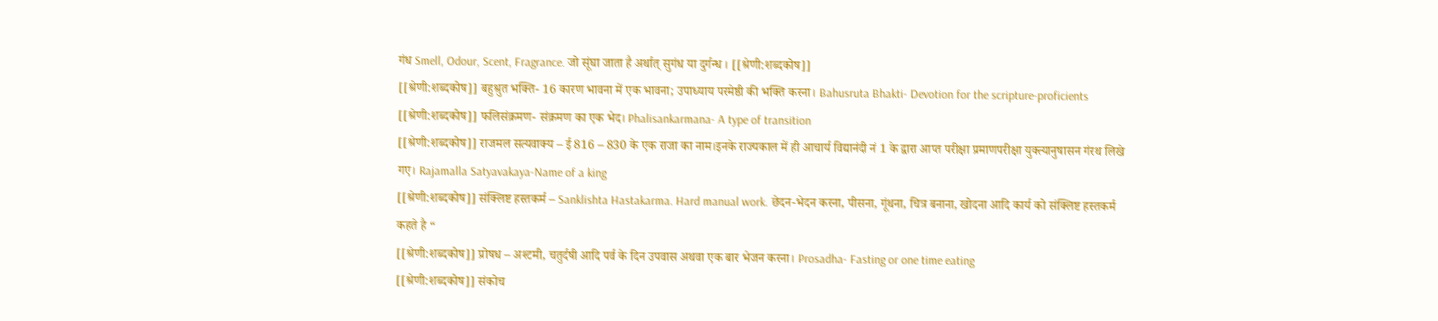गंध Smell, Odour, Scent, Fragrance. जो सूंघा जाता है अर्थात् सुगंध या दुर्गन्ध । [[श्रेणी:शब्दकोष]]
[[श्रेणी:शब्दकोष]] बहुश्रुत भक्ति- 16 कारण भावना में एक भावना; उपाध्याय परमेष्ठी की भक्ति करना। Bahusruta Bhakti- Devotion for the scripture-proficients
[[श्रेणी:शब्दकोष]] फलिसंक्रमण- संक्रमण का एक भेद। Phalisankarmana- A type of transition
[[श्रेणी:शब्दकोष]] राजमल सत्यवाक्य – ई 816 – 830 के एक राजा का नाम।इनके राज्यकाल में ही आचार्य विद्यानंदी नं 1 के द्वारा आप्त परीक्षा प्रमाणपरीक्षा युक्त्यानुषासन गंरथ लिखे गए। Rajamalla Satyavakaya-Name of a king
[[श्रेणी:शब्दकोष]] संक्लिष्ट हस्तकर्म – Sanklishta Hastakarma. Hard manual work. छेदन-भेदन करना, पीसना, गूंथना, चित्र बनाना, खोदना आदि कार्य को संक्लिष्ट हस्तकर्म कहते है “
[[श्रेणी:शब्दकोष]] प्रोषध – अश्टमी, चतुर्दषी आदि पर्व के दिन उपवास अथवा एक बार भेजन करना। Prosadha- Fasting or one time eating
[[श्रेणी:शब्दकोष]] संकोच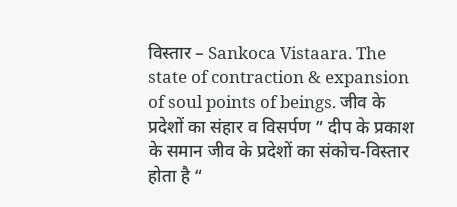विस्तार – Sankoca Vistaara. The state of contraction & expansion of soul points of beings. जीव के प्रदेशों का संहार व विसर्पण ” दीप के प्रकाश के समान जीव के प्रदेशों का संकोच-विस्तार होता है “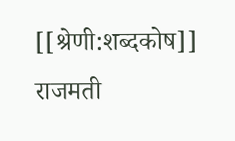[[श्रेणी:शब्दकोष]] राजमती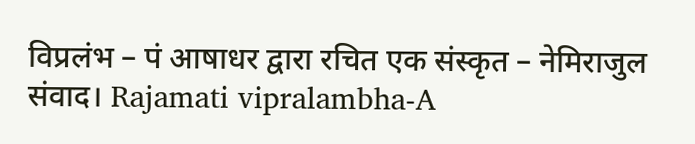विप्रलंभ – पं आषाधर द्वारा रचित एक संस्कृत – नेमिराजुल संवाद। Rajamati vipralambha-A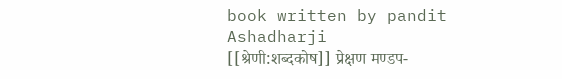book written by pandit Ashadharji
[[श्रेणी:शब्दकोष]] प्रेक्षण मण्डप-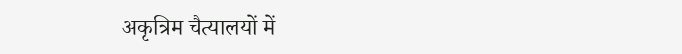अकृत्रिम चैत्यालयों में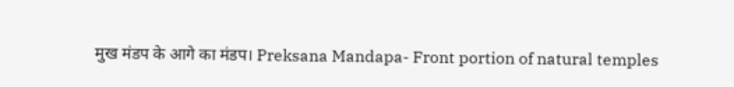मुख मंडप के आगे का मंडप। Preksana Mandapa- Front portion of natural temples